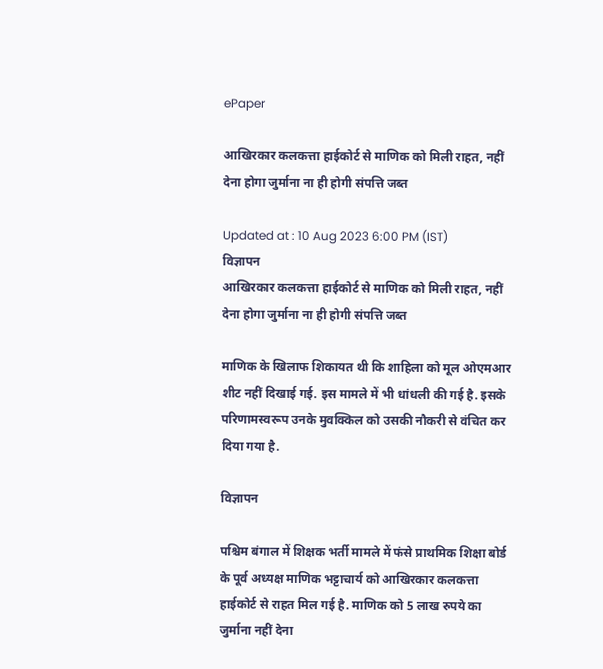ePaper

आखिरकार कलकत्ता हाईकोर्ट से माणिक को मिली राहत, नहीं देना होगा जुर्माना ना ही होगी संपत्ति जब्त

Updated at : 10 Aug 2023 6:00 PM (IST)
विज्ञापन
आखिरकार कलकत्ता हाईकोर्ट से माणिक को मिली राहत, नहीं देना होगा जुर्माना ना ही होगी संपत्ति जब्त

माणिक के खिलाफ शिकायत थी कि शाहिला को मूल ओएमआर शीट नहीं दिखाई गई. इस मामले में भी धांधली की गई है. इसके परिणामस्वरूप उनके मुवक्किल को उसकी नौकरी से वंचित कर दिया गया है.

विज्ञापन

पश्चिम बंगाल में शिक्षक भर्ती मामले में फंसे प्राथमिक शिक्षा बोर्ड के पूर्व अध्यक्ष माणिक भट्टाचार्य को आखिरकार कलकत्ता हाईकोर्ट से राहत मिल गई है. माणिक को 5 लाख रुपये का जुर्माना नहीं देना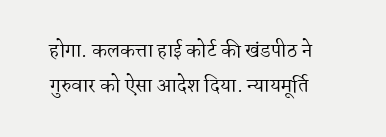होगा. कलकत्ता हाई कोर्ट की खंडपीठ ने गुरुवार को ऐसा आदेश दिया. न्यायमूर्ति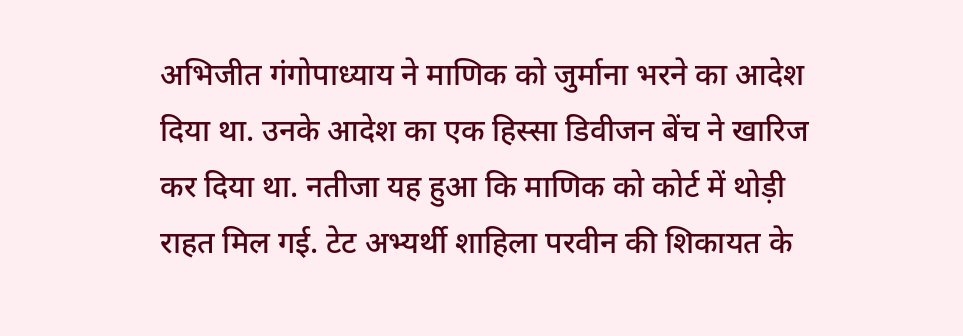अभिजीत गंगोपाध्याय ने माणिक को जुर्माना भरने का आदेश दिया था. उनके आदेश का एक हिस्सा डिवीजन बेंच ने खारिज कर दिया था. नतीजा यह हुआ कि माणिक को कोर्ट में थोड़ी राहत मिल गई. टेट अभ्यर्थी शाहिला परवीन की शिकायत के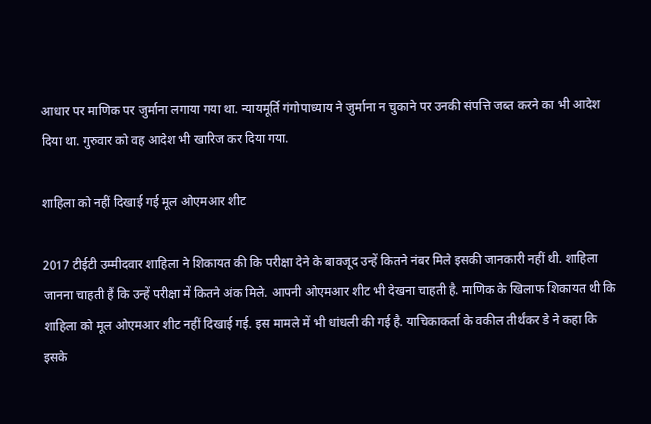आधार पर माणिक पर जुर्माना लगाया गया था. न्यायमूर्ति गंगोपाध्याय ने जुर्माना न चुकाने पर उनकी संपत्ति जब्त करने का भी आदेश दिया था. गुरुवार को वह आदेश भी खारिज कर दिया गया.

शाहिला को नहीं दिखाई गई मूल ओएमआर शीट

2017 टीईटी उम्मीदवार शाहिला ने शिकायत की कि परीक्षा देने के बावजूद उन्हें कितने नंबर मिले इसकी जानकारी नहीं थी. शाहिला जानना चाहती हैं कि उन्हें परीक्षा में कितने अंक मिले. आपनी ओएमआर शीट भी देखना चाहती है. माणिक के खिलाफ शिकायत थी कि शाहिला को मूल ओएमआर शीट नहीं दिखाई गई. इस मामले में भी धांधली की गई है. याचिकाकर्ता के वकील तीर्थंकर डे ने कहा कि इसके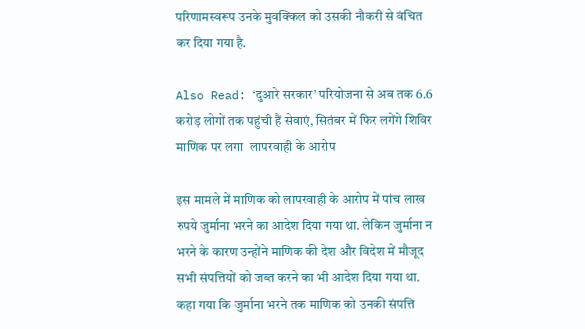परिणामस्वरूप उनके मुवक्किल को उसकी नौकरी से वंचित कर दिया गया है.

Also Read: ‘दुआरे सरकार’ परियोजना से अब तक 6.6 करोड़ लोगों तक पहुंची हैं सेवाएं, सितंबर में फिर लगेंगे शिविर
माणिक पर लगा  लापरवाही के आरोप

इस मामले में माणिक को लापरवाही के आरोप में पांच लाख रुपये जुर्माना भरने का आदेश दिया गया था. लेकिन जुर्माना न भरने के कारण उन्होंने माणिक की देश और विदेश में मौजूद सभी संपत्तियों को जब्त करने का भी आदेश दिया गया था. कहा गया कि जुर्माना भरने तक माणिक को उनकी संपत्ति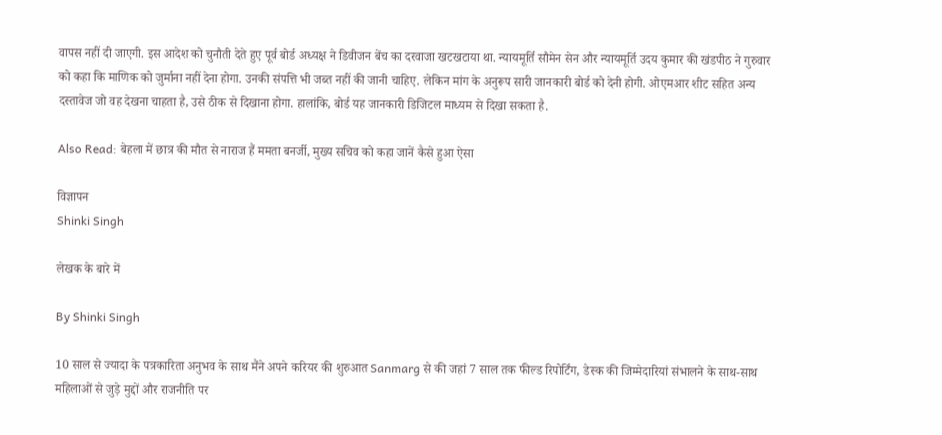वापस नहीं दी जाएगी. इस आदेश को चुनौती देते हुए पूर्व बोर्ड अध्यक्ष ने डिवीजन बेंच का दरवाजा खटखटाया था. न्यायमूर्ति सौमेन सेन और न्यायमूर्ति उदय कुमार की खंडपीठ ने गुरुवार को कहा कि माणिक को जुर्माना नहीं देना होगा. उनकी संपत्ति भी जब्त नहीं की जानी चाहिए. लेकिन मांग के अनुरूप सारी जानकारी बोर्ड को देनी होगी. ओएमआर शीट सहित अन्य दस्तावेज जो वह देखना चाहता है, उसे ठीक से दिखाना होगा. हालांकि, बोर्ड यह जानकारी डिजिटल माध्यम से दिखा सकता है.

Also Read: बेहला में छात्र की मौत से नाराज हैं ममता बनर्जी, मुख्य सचिव को कहा जानें कैसे हुआ ऐसा

विज्ञापन
Shinki Singh

लेखक के बारे में

By Shinki Singh

10 साल से ज्यादा के पत्रकारिता अनुभव के साथ मैंने अपने करियर की शुरुआत Sanmarg से की जहां 7 साल तक फील्ड रिपोर्टिंग, डेस्क की जिम्मेदारियां संभालने के साथ-साथ महिलाओं से जुड़े मुद्दों और राजनीति पर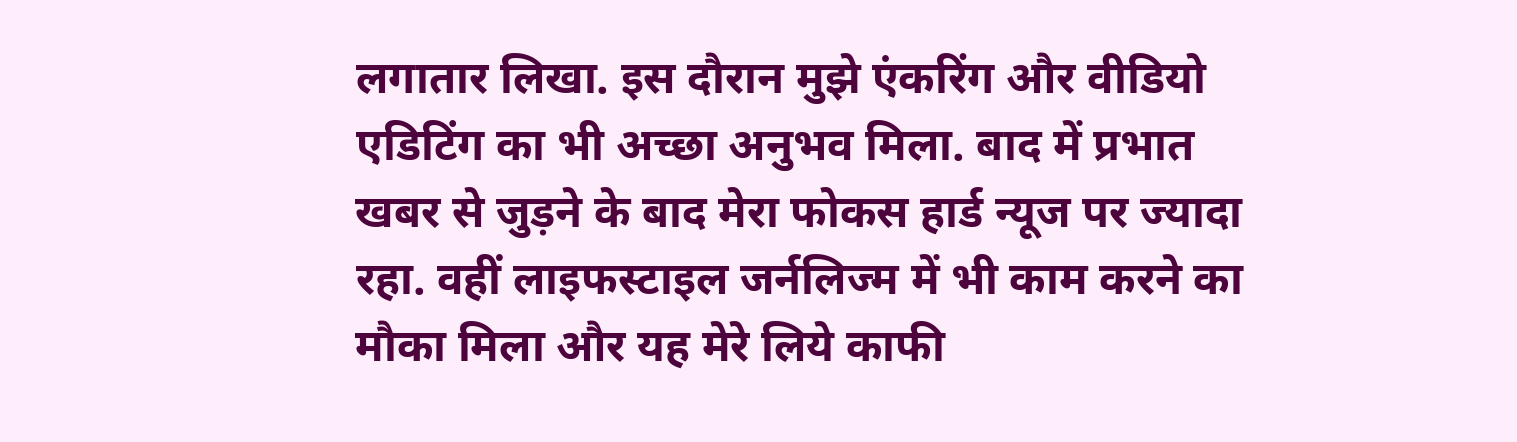लगातार लिखा. इस दौरान मुझे एंकरिंग और वीडियो एडिटिंग का भी अच्छा अनुभव मिला. बाद में प्रभात खबर से जुड़ने के बाद मेरा फोकस हार्ड न्यूज पर ज्यादा रहा. वहीं लाइफस्टाइल जर्नलिज्म में भी काम करने का मौका मिला और यह मेरे लिये काफी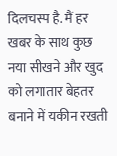दिलचस्प है. मैं हर खबर के साथ कुछ नया सीखने और खुद को लगातार बेहतर बनाने में यकीन रखती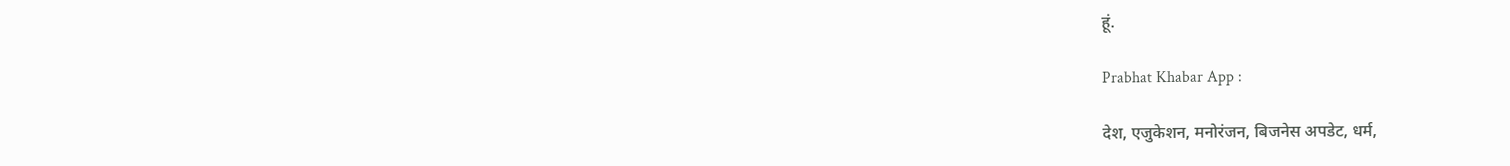हूं.

Prabhat Khabar App :

देश, एजुकेशन, मनोरंजन, बिजनेस अपडेट, धर्म,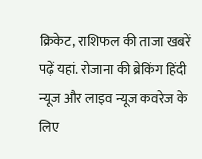क्रिकेट, राशिफल की ताजा खबरें पढ़ें यहां. रोजाना की ब्रेकिंग हिंदी न्यूज और लाइव न्यूज कवरेज के लिए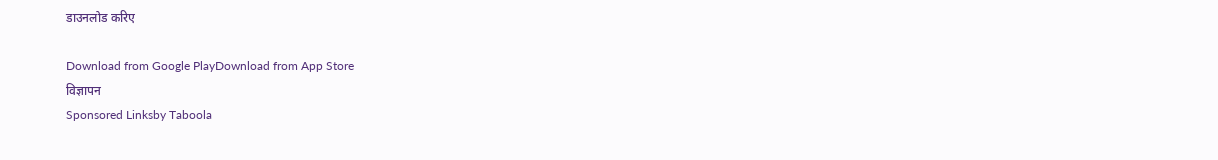डाउनलोड करिए

Download from Google PlayDownload from App Store
विज्ञापन
Sponsored Linksby Taboola